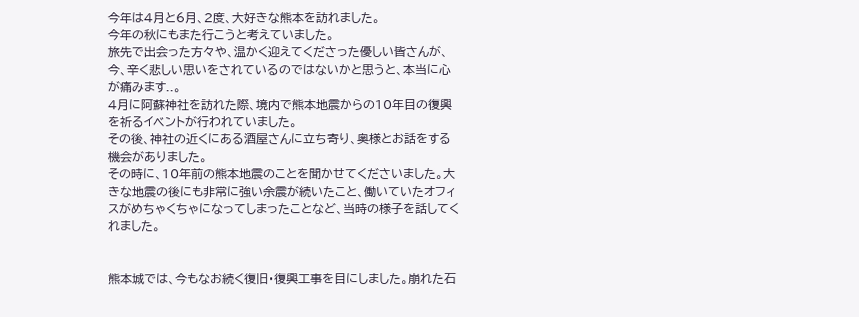今年は4月と6月、2度、大好きな熊本を訪れました。
今年の秋にもまた行こうと考えていました。
旅先で出会った方々や、温かく迎えてくださった優しい皆さんが、
今、辛く悲しい思いをされているのではないかと思うと、本当に心が痛みます..。
4月に阿蘇神社を訪れた際、境内で熊本地震からの10年目の復興を祈るイベントが行われていました。
その後、神社の近くにある酒屋さんに立ち寄り、奥様とお話をする機会がありました。
その時に、10年前の熊本地震のことを聞かせてくださいました。大きな地震の後にも非常に強い余震が続いたこと、働いていたオフィスがめちゃくちゃになってしまったことなど、当時の様子を話してくれました。


熊本城では、今もなお続く復旧・復興工事を目にしました。崩れた石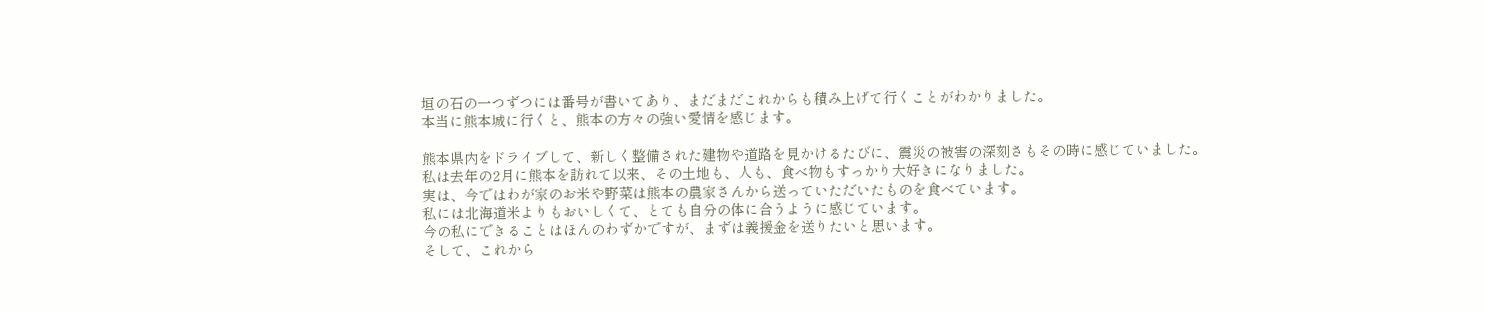垣の石の一つずつには番号が書いてあり、まだまだこれからも積み上げて行くことがわかりました。
本当に熊本城に行くと、熊本の方々の強い愛情を感じます。

熊本県内をドライブして、新しく整備された建物や道路を見かけるたびに、震災の被害の深刻さもその時に感じていました。
私は去年の2月に熊本を訪れて以来、その土地も、人も、食べ物もすっかり大好きになりました。
実は、今ではわが家のお米や野菜は熊本の農家さんから送っていただいたものを食べています。
私には北海道米よりもおいしくて、とても自分の体に合うように感じています。
今の私にできることはほんのわずかですが、まずは義援金を送りたいと思います。
そして、これから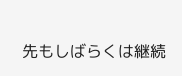先もしばらくは継続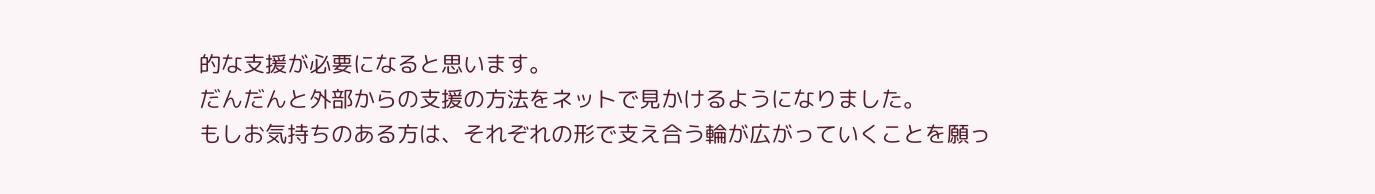的な支援が必要になると思います。
だんだんと外部からの支援の方法をネットで見かけるようになりました。
もしお気持ちのある方は、それぞれの形で支え合う輪が広がっていくことを願っ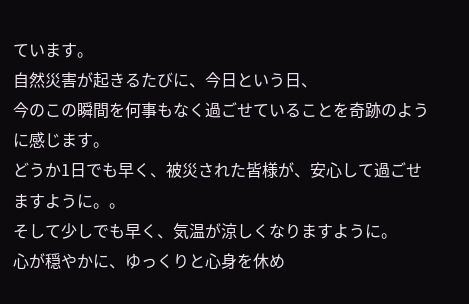ています。
自然災害が起きるたびに、今日という日、
今のこの瞬間を何事もなく過ごせていることを奇跡のように感じます。
どうか1日でも早く、被災された皆様が、安心して過ごせますように。。
そして少しでも早く、気温が涼しくなりますように。
心が穏やかに、ゆっくりと心身を休め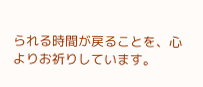られる時間が戻ることを、心よりお祈りしています。